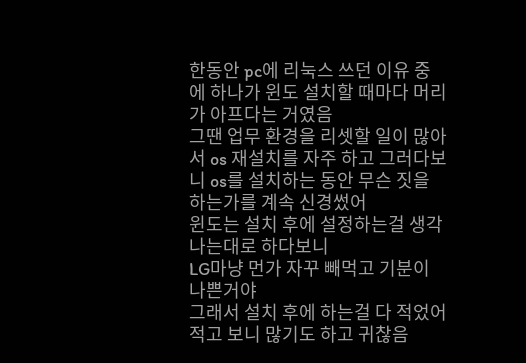한동안 pc에 리눅스 쓰던 이유 중에 하나가 윈도 설치할 때마다 머리가 아프다는 거였음
그땐 업무 환경을 리셋할 일이 많아서 os 재설치를 자주 하고 그러다보니 os를 설치하는 동안 무슨 짓을 하는가를 계속 신경썼어
윈도는 설치 후에 설정하는걸 생각나는대로 하다보니
LG마냥 먼가 자꾸 빼먹고 기분이 나쁜거야
그래서 설치 후에 하는걸 다 적었어
적고 보니 많기도 하고 귀찮음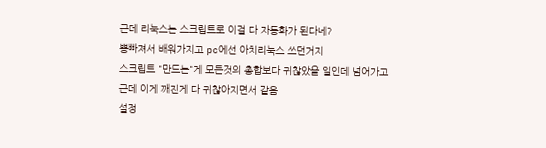근데 리눅스는 스크립트로 이걸 다 자동화가 된다네?
뽕빠져서 배워가지고 pc에선 아치리눅스 쓰던거지
스크립트 "만드는"게 모든것의 총합보다 귀찮았을 일인데 넘어가고
근데 이게 깨진게 다 귀찮아지면서 같음
설정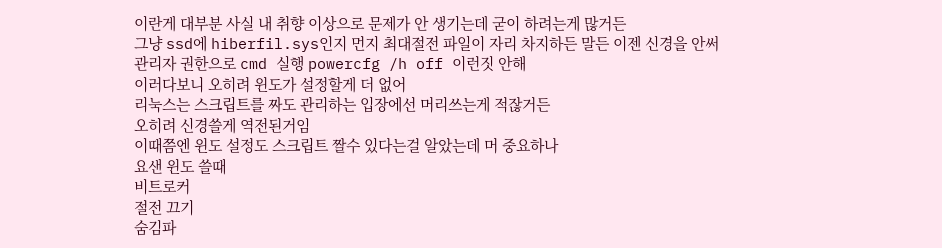이란게 대부분 사실 내 취향 이상으로 문제가 안 생기는데 굳이 하려는게 많거든
그냥 ssd에 hiberfil.sys인지 먼지 최대절전 파일이 자리 차지하든 말든 이젠 신경을 안써
관리자 권한으로 cmd 실행 powercfg /h off 이런짓 안해
이러다보니 오히려 윈도가 설정할게 더 없어
리눅스는 스크립트를 짜도 관리하는 입장에선 머리쓰는게 적잖거든
오히려 신경쓸게 역전된거임
이때쯤엔 윈도 설정도 스크립트 짤수 있다는걸 알았는데 머 중요하나
요샌 윈도 쓸때
비트로커
절전 끄기
숨김파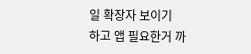일 확장자 보이기
하고 앱 필요한거 까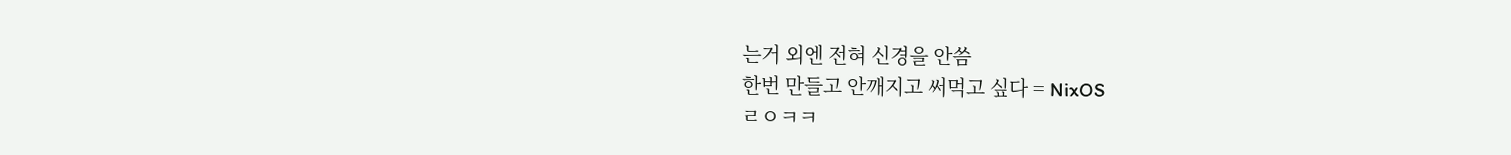는거 외엔 전혀 신경을 안씀
한번 만들고 안깨지고 써먹고 싶다 = NixOS
ㄹㅇㅋㅋ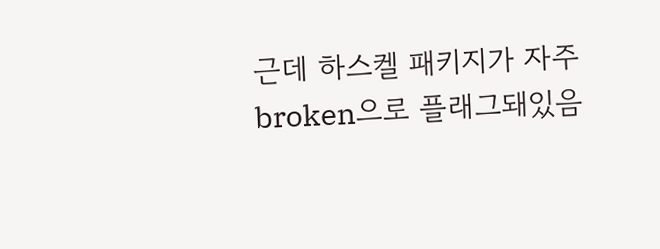근데 하스켈 패키지가 자주 broken으로 플래그돼있음